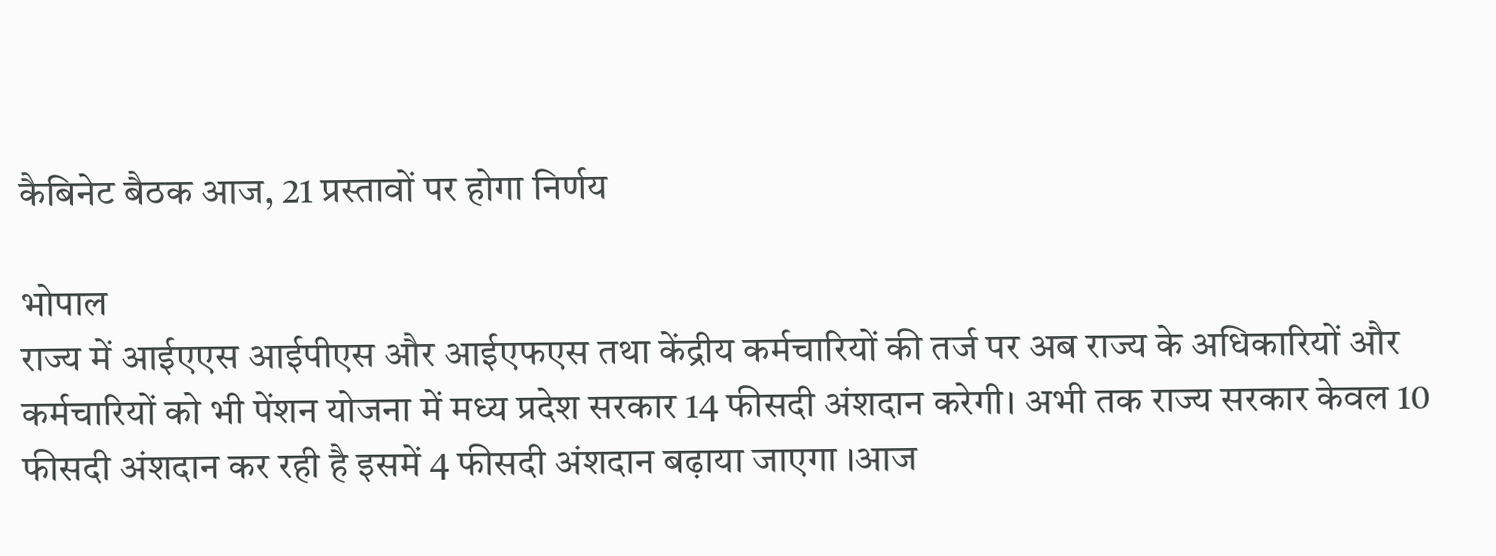कैबिनेट बैठक आज, 21 प्रस्तावों पर होगा निर्णय

भोपाल
राज्य में आईएएस आईपीएस और आईएफएस तथा केंद्रीय कर्मचारियों की तर्ज पर अब राज्य के अधिकारियों और कर्मचारियों को भी पेंशन योजना में मध्य प्रदेश सरकार 14 फीसदी अंशदान करेगी। अभी तक राज्य सरकार केवल 10 फीसदी अंशदान कर रही है इसमें 4 फीसदी अंशदान बढ़ाया जाएगा ।आज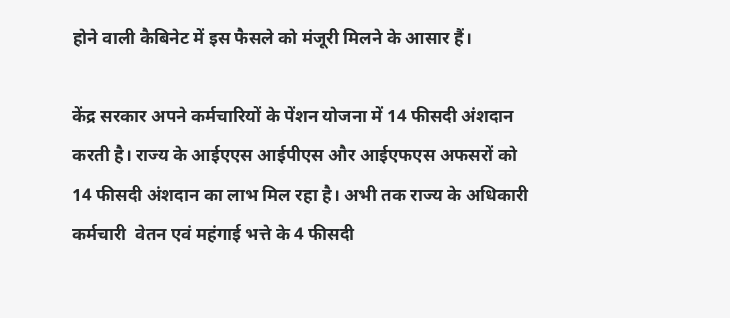होने वाली कैबिनेट में इस फैसले को मंजूरी मिलने के आसार हैं।

केंद्र सरकार अपने कर्मचारियों के पेंशन योजना में 14 फीसदी अंशदान करती है। राज्य के आईएएस आईपीएस और आईएफएस अफसरों को 14 फीसदी अंशदान का लाभ मिल रहा है। अभी तक राज्य के अधिकारी कर्मचारी  वेतन एवं महंगाई भत्ते के 4 फीसदी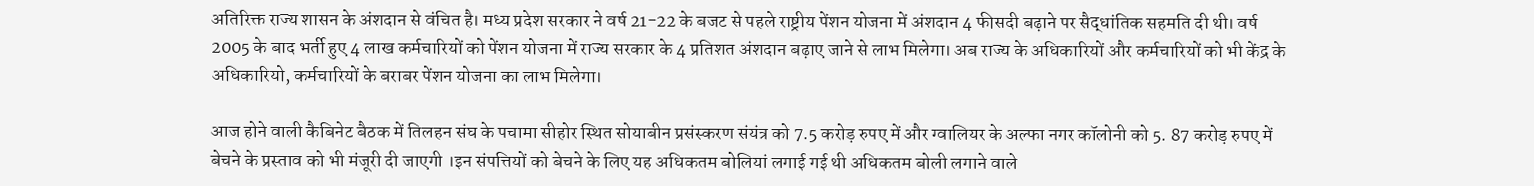अतिरिक्त राज्य शासन के अंशदान से वंचित है। मध्य प्रदेश सरकार ने वर्ष 21-22 के बजट से पहले राष्ट्रीय पेंशन योजना में अंशदान 4 फीसदी बढ़ाने पर सैद्धांतिक सहमति दी थी। वर्ष 2005 के बाद भर्ती हुए 4 लाख कर्मचारियों को पेंशन योजना में राज्य सरकार के 4 प्रतिशत अंशदान बढ़ाए जाने से लाभ मिलेगा। अब राज्य के अधिकारियों और कर्मचारियों को भी केंद्र के अधिकारियो, कर्मचारियों के बराबर पेंशन योजना का लाभ मिलेगा।

आज होने वाली कैबिनेट बैठक में तिलहन संघ के पचामा सीहोर स्थित सोयाबीन प्रसंस्करण संयंत्र को 7.5 करोड़ रुपए में और ग्वालियर के अल्फा नगर कॉलोनी को 5. 87 करोड़ रुपए में बेचने के प्रस्ताव को भी मंजूरी दी जाएगी ।इन संपत्तियों को बेचने के लिए यह अधिकतम बोलियां लगाई गई थी अधिकतम बोली लगाने वाले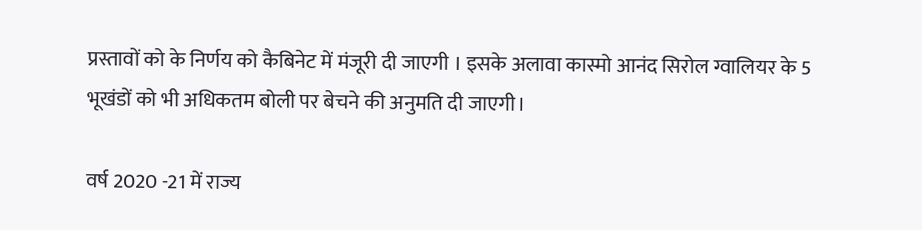प्रस्तावों को के निर्णय को कैबिनेट में मंजूरी दी जाएगी । इसके अलावा कास्मो आनंद सिरोल ग्वालियर के 5 भूखंडों को भी अधिकतम बोली पर बेचने की अनुमति दी जाएगी।

वर्ष 2020 -21 में राज्य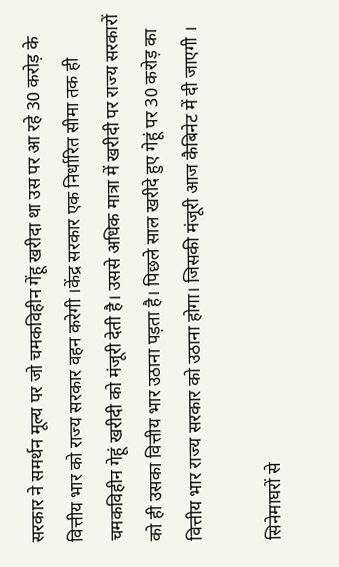सरकार ने समर्थन मूल्य पर जो चमकविहीन गेंहू खरीदा था उस पर आ रहे 30 करोड़ के वित्तीय भार को राज्य सरकार वहन करेगी ।केंद्र सरकार एक निर्धारित सीमा तक ही चमकविहीन गेहूं खरीदी को मंजूरी देती है। उससे अधिक मात्रा में खरीदी पर राज्य सरकारों को ही उसका वित्तीय भार उठाना पड़ता है। पिछले साल खरीदे हुए गेहूं पर 30 करोड़ का वित्तीय भार राज्य सरकार को उठाना होगा। जिसकी मंजूरी आज कैबिनेट में दी जाएगी ।

सिनेमाघरों से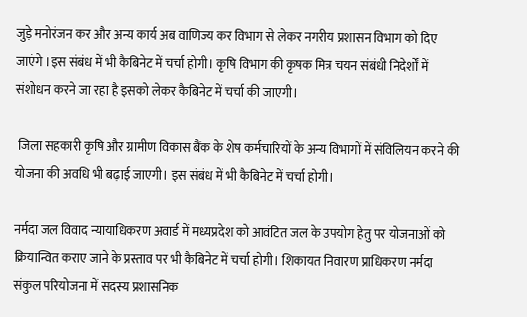जुड़े मनोरंजन कर और अन्य कार्य अब वाणिज्य कर विभाग से लेकर नगरीय प्रशासन विभाग को दिए जाएंगे ।इस संबंध में भी कैबिनेट में चर्चा होगी। कृषि विभाग की कृषक मित्र चयन संबंधी निदेर्शों में संशोधन करने जा रहा है इसको लेकर कैबिनेट में चर्चा की जाएगी।

 जिला सहकारी कृषि और ग्रामीण विकास बैंक के शेष कर्मचारियों के अन्य विभागों में संविलियन करने की योजना की अवधि भी बढ़ाई जाएगी। इस संबंध में भी कैबिनेट में चर्चा होगी।

नर्मदा जल विवाद न्यायाधिकरण अवार्ड में मध्यप्रदेश को आवंटित जल के उपयोग हेतु पर योजनाओं को क्रियान्वित कराए जाने के प्रस्ताव पर भी कैबिनेट में चर्चा होगी। शिकायत निवारण प्राधिकरण नर्मदा संकुल परियोजना में सदस्य प्रशासनिक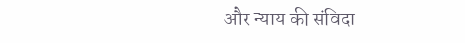और न्याय की संविदा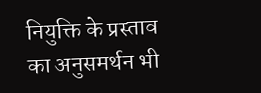नियुक्ति के प्रस्ताव का अनुसमर्थन भी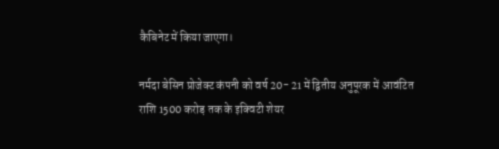कैबिनेट में किया जाएगा।

नर्मदा बेसिन प्रोजेक्ट कंपनी को वर्ष 20- 21 में द्वितीय अनुपूरक में आवंटित राशि 1500 करोड़ तक के इक्विटी शेयर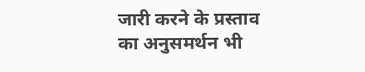जारी करने के प्रस्ताव का अनुसमर्थन भी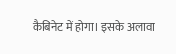कैबिनेट में होगा। इसके अलावा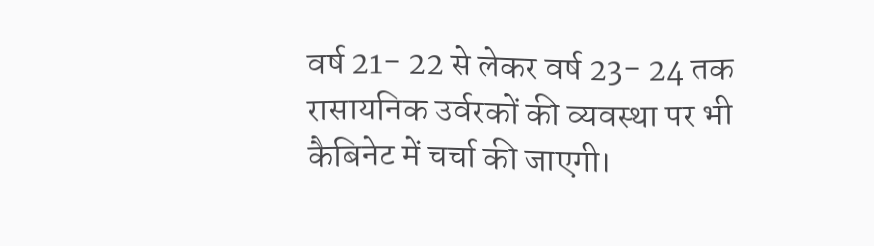वर्ष 21- 22 से लेकर वर्ष 23- 24 तक रासायनिक उर्वरकों की व्यवस्था पर भी कैबिनेट में चर्चा की जाएगी।